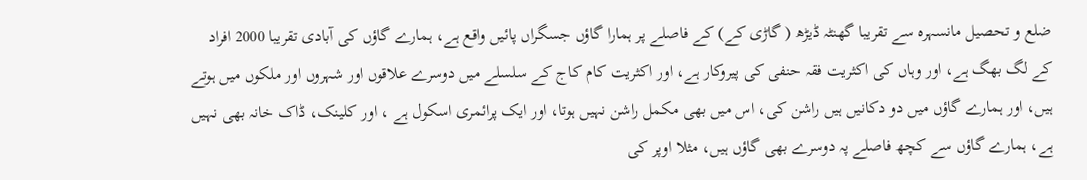ضلع و تحصیل مانسہرہ سے تقریبا گھنٹہ ڈیڑھ ( گاڑی کے) کے فاصلے پر ہمارا گاؤں جسگراں پائیں واقع ہے، ہمارے گاؤں کی آبادی تقریبا 2000 افراد کے لگ بھگ ہے، اور وہاں کی اکثریت فقہ حنفی کی پیروکار ہے، اور اکثریت کام کاج کے سلسلے میں دوسرے علاقوں اور شہروں اور ملکوں میں ہوتے ہیں، اور ہمارے گاؤں میں دو دکانیں ہیں راشن کی، اس میں بھی مکمل راشن نہیں ہوتا، اور ایک پرائمری اسکول ہے ، اور کلینک، ڈاک خانہ بھی نہیں ہے، ہمارے گاؤں سے کچھ فاصلے پہ دوسرے بھی گاؤں ہیں، مثلا اوپر کی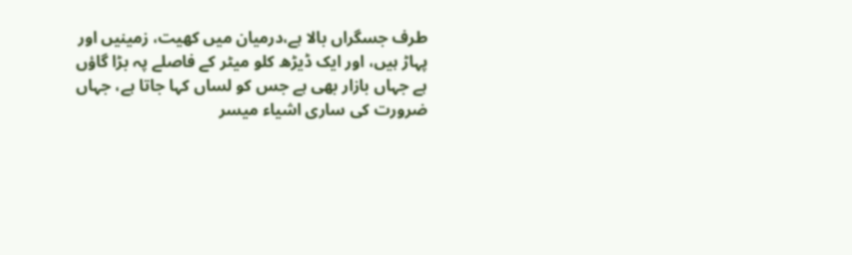طرف جسگراں بالا ہے،درمیان میں کھیت، زمینیں اور پہاڑ ہیں، اور ایک ڈیڑھ کلو میٹر کے فاصلے پہ بڑا گاؤں ہے جہاں بازار بھی ہے جس کو لساں کہا جاتا ہے، جہاں ضرورت کی ساری اشیاء میسر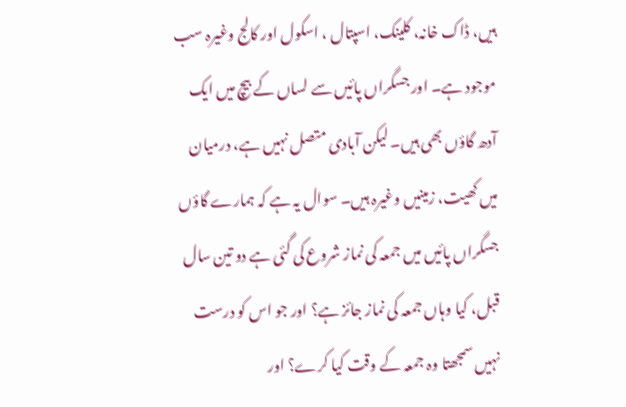ہیں، ڈاک خانہ، کلینک، اسپتال ، اسکول اور کالج وغیرہ سب موجود ہے۔ اور جسگراں پائیں سے لساں کے بیچ میں ایک آدھ گاؤں بھی ہیں۔ لیکن آبادی متصل نہیں ہے، درمیان میں کھیت، زمینیں وغیرہ ہیں۔ سوال یہ ہے کہ ہمارے گاؤں جسگراں پائیں میں جمعہ کی نماز شروع کی گئی ہے دو تین سال قبل، کیا وہاں جمعہ کی نماز جائز ہے؟ اور جو اس کو درست نہیں سمجھتا وہ جمعہ کے وقت کیا کرے؟ اور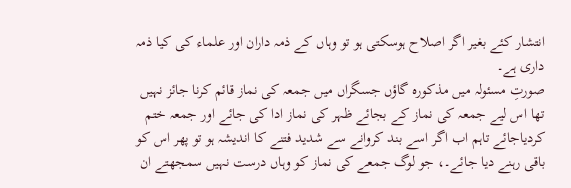انتشار کئے بغیر اگر اصلاح ہوسکتی ہو تو وہاں کے ذمہ داران اور علماء کی کیا ذمہ داری ہے۔
صورتِ مسئولہ میں مذکورہ گاؤں جسگراں میں جمعہ کی نماز قائم کرنا جائز نہیں تھا اس لیے جمعہ کی نماز کے بجائے ظہر کی نماز ادا کی جائے اور جمعہ ختم کردیاجائے تاہم اب اگر اسے بند کروانے سے شدید فتنے کا اندیشہ ہو تو پھر اس کو باقی رہنے دیا جائے۔، جو لوگ جمعے کی نماز کو وہاں درست نہیں سمجھتے ان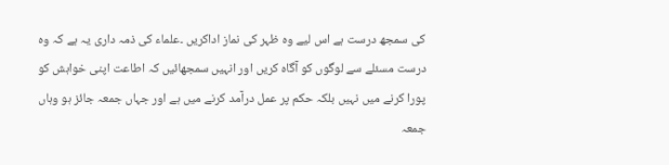کی سمجھ درست ہے اس لیے وہ ظہر کی نماز اداکریں ۔علماء کی ذمہ داری یہ ہے کہ وہ درست مسئلے سے لوگوں کو آگاہ کریں اور انہیں سمجھائیں کہ اطاعت اپنی خواہش کو پورا کرنے میں نہیں بلکہ حکم پر عمل درآمد کرنے میں ہے اور جہاں جمعہ جائز ہو وہاں جمعہ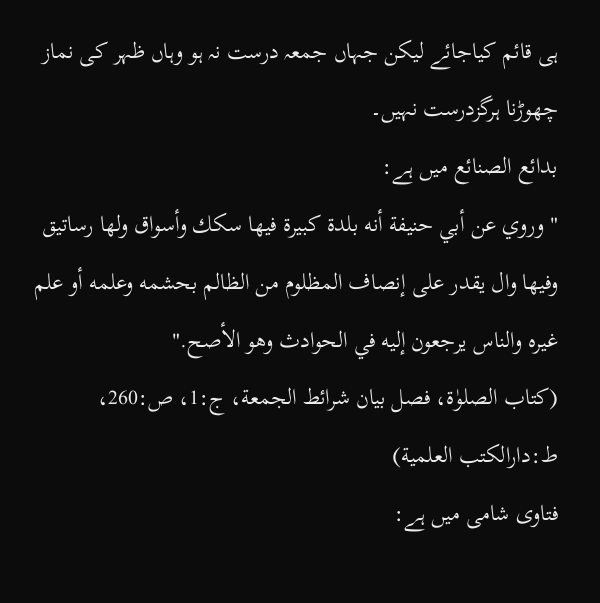ہی قائم کیاجائے لیکن جہاں جمعہ درست نہ ہو وہاں ظہر کی نماز چھوڑنا ہرگزدرست نہیں۔
بدائع الصنائع میں ہے:
" وروي عن أبي حنيفة أنه بلدة كبيرة فيها سكك وأسواق ولها رساتيق وفيها وال يقدر على إنصاف المظلوم من الظالم بحشمه وعلمه أو علم غيره والناس يرجعون إليه في الحوادث وهو الأصح."
(کتاب الصلوٰۃ، فصل بیان شرائط الجمعة، ج:1، ص:260، ط:دارالکتب العلمیة)
فتاوی شامی میں ہے: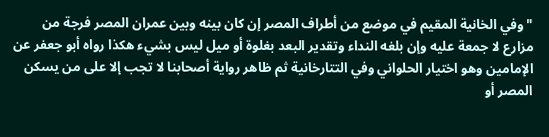" وفي الخانية المقيم في موضع من أطراف المصر إن كان بينه وبين عمران المصر فرجة من مزارع لا جمعة عليه وإن بلغه النداء وتقدير البعد بغلوة أو ميل ليس بشيء هكذا رواه أبو جعفر عن الإمامين وهو اختيار الحلواني وفي التتارخانية ثم ظاهر رواية أصحابنا لا تجب إلا على من يسكن المصر أو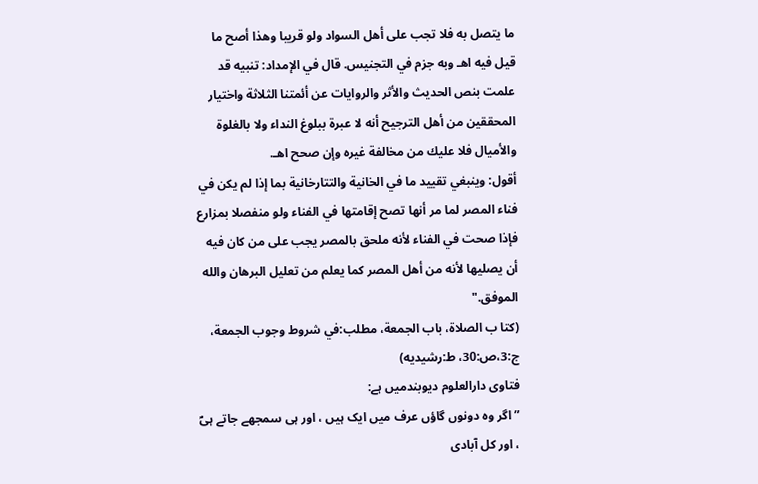ما يتصل به فلا تجب على أهل السواد ولو قريبا وهذا أصح ما قيل فيه اهـ وبه جزم في التجنيس. قال في الإمداد: تنبيه قد علمت بنص الحديث والأثر والروايات عن أئمتنا الثلاثة واختيار المحققين من أهل الترجيح أنه لا عبرة ببلوغ النداء ولا بالغلوة والأميال فلا عليك من مخالفة غيره وإن صحح اهـ.
أقول: وينبغي تقييد ما في الخانية والتتارخانية بما إذا لم يكن في فناء المصر لما مر أنها تصح إقامتها في الفناء ولو منفصلا بمزارع فإذا صحت في الفناء لأنه ملحق بالمصر يجب على من كان فيه أن يصليها لأنه من أهل المصر كما يعلم من تعليل البرهان والله الموفق."
(کتا ب الصلاۃ، باب الجمعة، مطلب:في شروط وجوب الجمعة، ج:3،ص:30، ط:رشیدیه)
فتاوی دارالعلوم دیوبندمیں ہے:
” اگر وہ دونوں گاؤں عرف میں ایک ہیں ، اور ہی سمجھے جاتے ہیؐ ، اور کل آبادی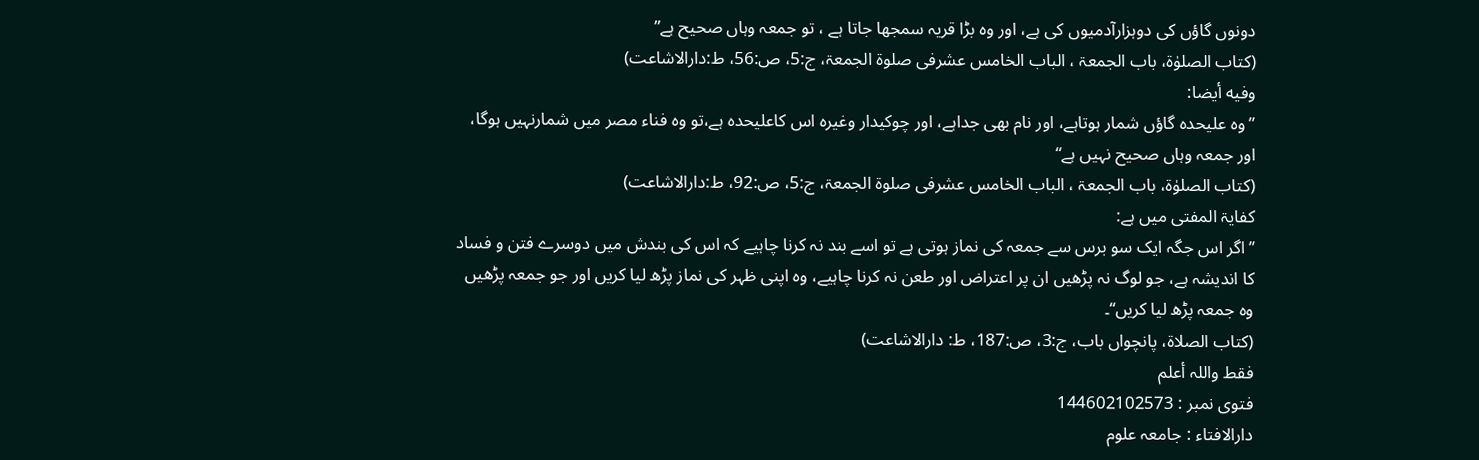دونوں گاؤں کی دوہزارآدمیوں کی ہے، اور وہ بڑا قریہ سمجھا جاتا ہے ، تو جمعہ وہاں صحیح ہے”
(کتاب الصلوٰۃ، باب الجمعۃ ، الباب الخامس عشرفی صلوۃ الجمعۃ، ج:5، ص:56، ط:دارالاشاعت)
وفیه أيضا:
”وہ علیحدہ گاؤں شمار ہوتاہے، اور نام بھی جداہے، اور چوکیدار وغیرہ اس کاعلیحدہ ہے،تو وہ فناء مصر میں شمارنہیں ہوگا، اور جمعہ وہاں صحیح نہیں ہے“
(کتاب الصلوٰۃ، باب الجمعۃ ، الباب الخامس عشرفی صلوۃ الجمعۃ، ج:5، ص:92، ط:دارالاشاعت)
کفایۃ المفتی میں ہے:
’’اگر اس جگہ ایک سو برس سے جمعہ کی نماز ہوتی ہے تو اسے بند نہ کرنا چاہیے کہ اس کی بندش میں دوسرے فتن و فساد کا اندیشہ ہے، جو لوگ نہ پڑھیں ان پر اعتراض اور طعن نہ کرنا چاہیے، وہ اپنی ظہر کی نماز پڑھ لیا کریں اور جو جمعہ پڑھیں وہ جمعہ پڑھ لیا کریں‘‘۔
(کتاب الصلاۃ، پانچواں باب، ج:3، ص:187، ط: دارالاشاعت)
فقط واللہ أعلم
فتوی نمبر : 144602102573
دارالافتاء : جامعہ علوم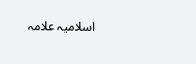اسلامیہ علامہ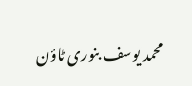محمد یوسف بنوری ٹاؤن